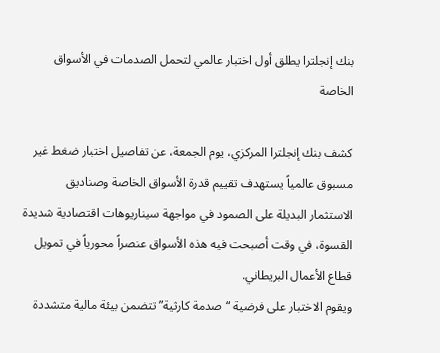بنك إنجلترا يطلق أول اختبار عالمي لتحمل الصدمات في الأسواق الخاصة

كشف بنك إنجلترا المركزي، يوم الجمعة، عن تفاصيل اختبار ضغط غير مسبوق عالمياً يستهدف تقييم قدرة الأسواق الخاصة وصناديق الاستثمار البديلة على الصمود في مواجهة سيناريوهات اقتصادية شديدة القسوة، في وقت أصبحت فيه هذه الأسواق عنصراً محورياً في تمويل قطاع الأعمال البريطاني.
ويقوم الاختبار على فرضية “صدمة كارثية” تتضمن بيئة مالية متشددة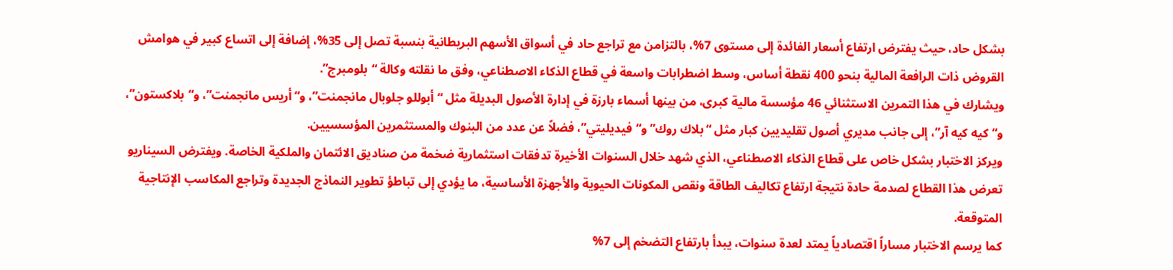بشكل حاد، حيث يفترض ارتفاع أسعار الفائدة إلى مستوى 7%، بالتزامن مع تراجع حاد في أسواق الأسهم البريطانية بنسبة تصل إلى 35%، إضافة إلى اتساع كبير في هوامش القروض ذات الرافعة المالية بنحو 400 نقطة أساس، وسط اضطرابات واسعة في قطاع الذكاء الاصطناعي، وفق ما نقلته وكالة “بلومبرج”.
ويشارك في هذا التمرين الاستثنائي 46 مؤسسة مالية كبرى، من بينها أسماء بارزة في إدارة الأصول البديلة مثل “أبوللو جلوبال مانجمنت”، و“أريس مانجمنت”، و“بلاكستون”، و“كيه كيه آر”، إلى جانب مديري أصول تقليديين كبار مثل “بلاك روك” و“فيديليتي”، فضلاً عن عدد من البنوك والمستثمرين المؤسسيين.
ويركز الاختبار بشكل خاص على قطاع الذكاء الاصطناعي، الذي شهد خلال السنوات الأخيرة تدفقات استثمارية ضخمة من صناديق الائتمان والملكية الخاصة. ويفترض السيناريو تعرض هذا القطاع لصدمة حادة نتيجة ارتفاع تكاليف الطاقة ونقص المكونات الحيوية والأجهزة الأساسية، ما يؤدي إلى تباطؤ تطوير النماذج الجديدة وتراجع المكاسب الإنتاجية المتوقعة.
كما يرسم الاختبار مساراً اقتصادياً يمتد لعدة سنوات، يبدأ بارتفاع التضخم إلى 7%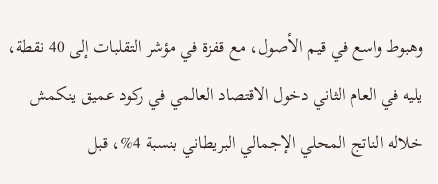وهبوط واسع في قيم الأصول، مع قفزة في مؤشر التقلبات إلى 40 نقطة، يليه في العام الثاني دخول الاقتصاد العالمي في ركود عميق ينكمش خلاله الناتج المحلي الإجمالي البريطاني بنسبة 4%، قبل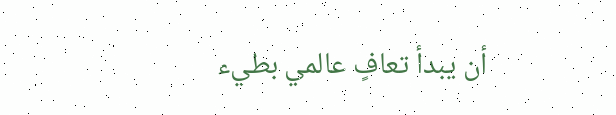أن يبدأ تعافٍ عالمي بطيء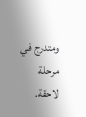ومتدرج في مرحلة لاحقة.